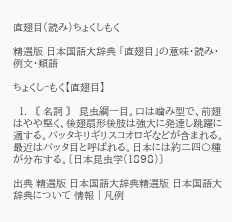直翅目(読み)ちょくしもく

精選版 日本国語大辞典 「直翅目」の意味・読み・例文・類語

ちょくし‐もく【直翅目】

  1. 〘 名詞 〙 昆虫綱一目。口は噛み型で、前翅はやや堅く、後翅扇形後肢は強大に発達し跳躍に適する。バッタキリギリスコオロギなどが含まれる。最近はバッタ目と呼ばれる。日本には約二四〇種が分布する。〔日本昆虫学(1898)〕

出典 精選版 日本国語大辞典精選版 日本国語大辞典について 情報 | 凡例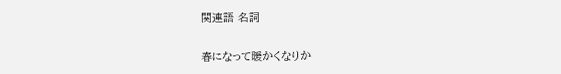関連語 名詞

春になって暖かくなりか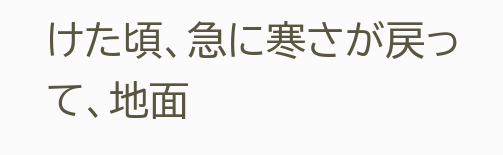けた頃、急に寒さが戻って、地面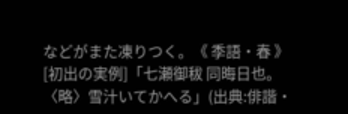などがまた凍りつく。《 季語・春 》[初出の実例]「七瀬御秡 同晦日也。〈略〉雪汁いてかへる」(出典:俳諧・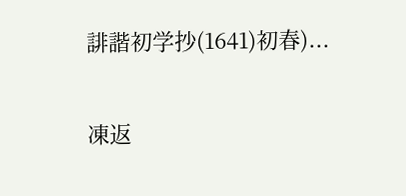誹諧初学抄(1641)初春)...

凍返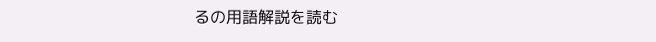るの用語解説を読む